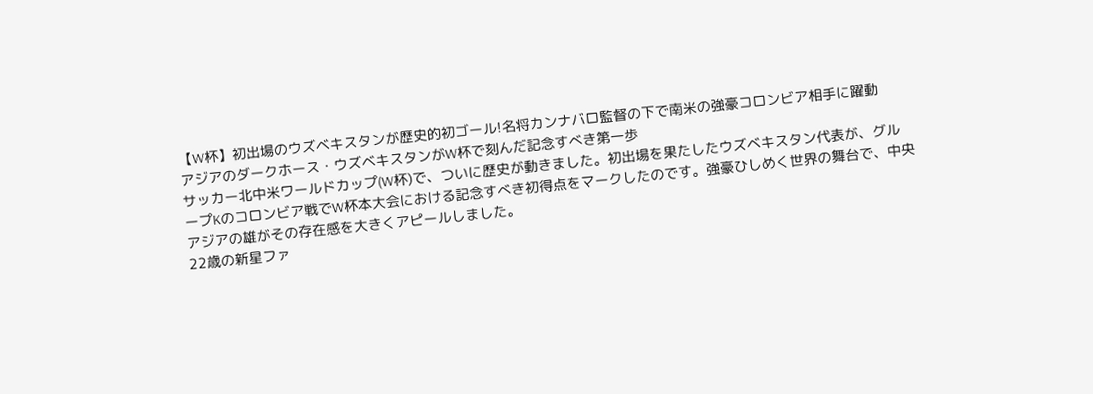【W杯】初出場のウズベキスタンが歴史的初ゴール!名将カンナバロ監督の下で南米の強豪コロンビア相手に躍動
アジアのダークホース・ウズベキスタンがW杯で刻んだ記念すべき第一歩
サッカー北中米ワールドカップ(W杯)で、ついに歴史が動きました。初出場を果たしたウズベキスタン代表が、グループKのコロンビア戦でW杯本大会における記念すべき初得点をマークしたのです。強豪ひしめく世界の舞台で、中央アジアの雄がその存在感を大きくアピールしました。
22歳の新星ファ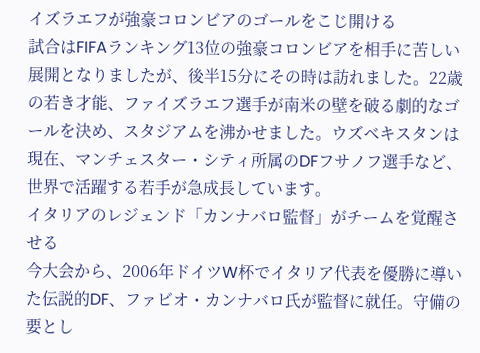イズラエフが強豪コロンビアのゴールをこじ開ける
試合はFIFAランキング13位の強豪コロンビアを相手に苦しい展開となりましたが、後半15分にその時は訪れました。22歳の若き才能、ファイズラエフ選手が南米の壁を破る劇的なゴールを決め、スタジアムを沸かせました。ウズベキスタンは現在、マンチェスター・シティ所属のDFフサノフ選手など、世界で活躍する若手が急成長しています。
イタリアのレジェンド「カンナバロ監督」がチームを覚醒させる
今大会から、2006年ドイツW杯でイタリア代表を優勝に導いた伝説的DF、ファビオ・カンナバロ氏が監督に就任。守備の要とし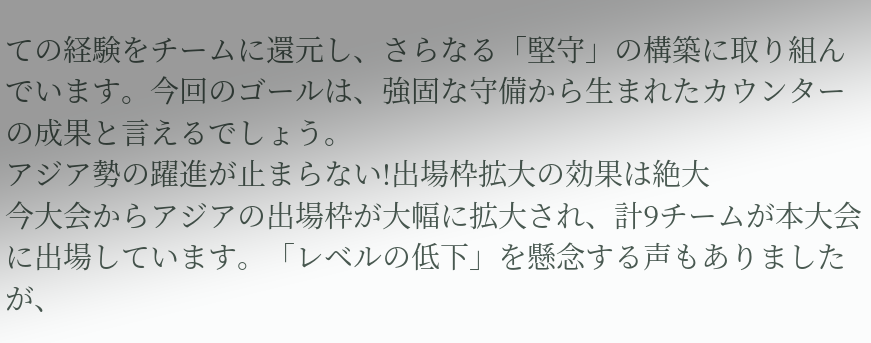ての経験をチームに還元し、さらなる「堅守」の構築に取り組んでいます。今回のゴールは、強固な守備から生まれたカウンターの成果と言えるでしょう。
アジア勢の躍進が止まらない!出場枠拡大の効果は絶大
今大会からアジアの出場枠が大幅に拡大され、計9チームが本大会に出場しています。「レベルの低下」を懸念する声もありましたが、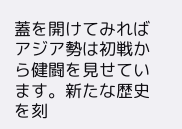蓋を開けてみればアジア勢は初戦から健闘を見せています。新たな歴史を刻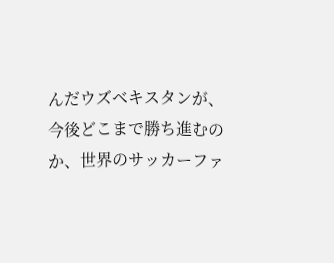んだウズベキスタンが、今後どこまで勝ち進むのか、世界のサッカーファ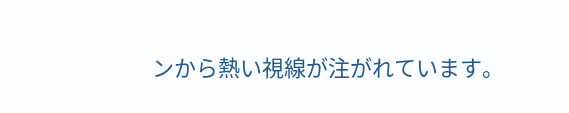ンから熱い視線が注がれています。